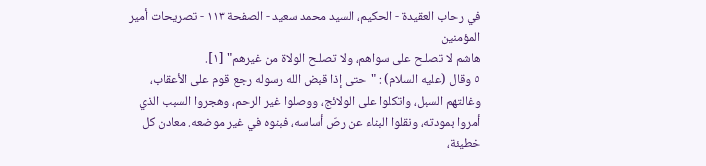في رحاب العقيدة - الحكيم، السيد محمد سعيد - الصفحة ١١٣ - تصريحات أمير المؤمنين
هاشم لا تصلـح على سواهم، ولا تصلـح الولاة من غيرهم" [١].
٥ وقال (عليه السلام) : "حتى إذا قبض الله رسوله رجع قوم على الأعقاب، وغالتهم السبل، واتكلوا على الولائج، ووصلوا غير الرحم، وهجروا السبب الذي أمروا بمودته، ونقلوا البناء عن رصّ أساسه، فبنوه في غير موضعه. معادن كل خطيئة،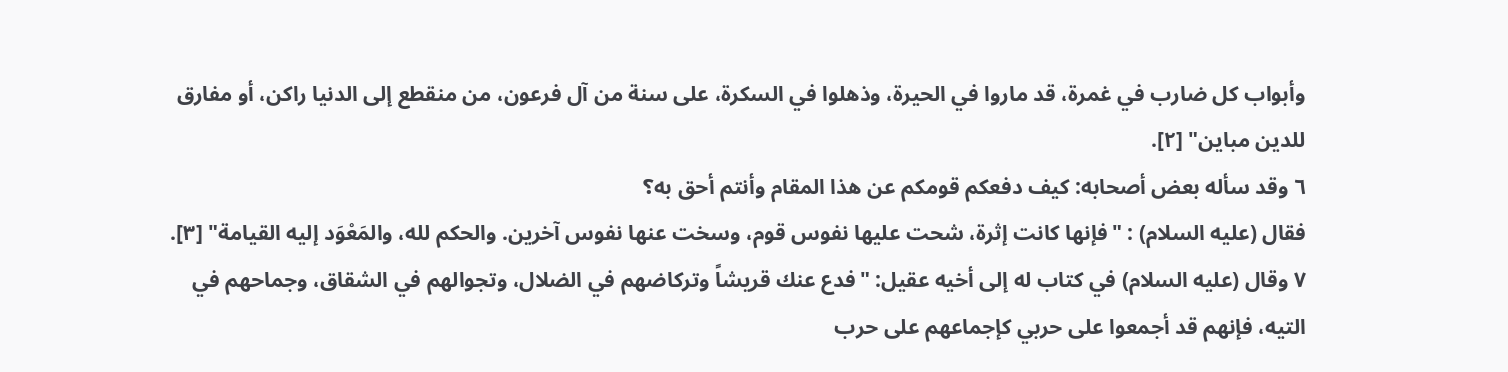وأبواب كل ضارب في غمرة، قد ماروا في الحيرة، وذهلوا في السكرة، على سنة من آل فرعون، من منقطع إلى الدنيا راكن، أو مفارق للدين مباين" [٢].
٦ وقد سأله بعض أصحابه: كيف دفعكم قومكم عن هذا المقام وأنتم أحق به؟
فقال (عليه السلام) : "فإنها كانت إثرة، شحت عليها نفوس قوم، وسخت عنها نفوس آخرين. والحكم لله، والمَعْوَد إليه القيامة" [٣].
٧ وقال (عليه السلام) في كتاب له إلى أخيه عقيل: "فدع عنك قريشاً وتركاضهم في الضلال، وتجوالهم في الشقاق، وجماحهم في التيه، فإنهم قد أجمعوا على حربي كإجماعهم على حرب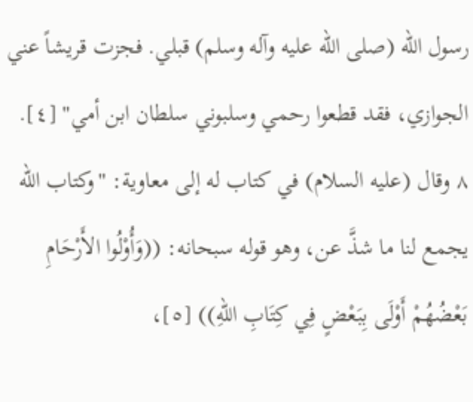رسول الله (صلى الله عليه وآله وسلم) قبلي. فجزت قريشاً عني الجوازي، فقد قطعوا رحمي وسلبوني سلطان ابن أمي" [٤].
٨ وقال (عليه السلام) في كتاب له إلى معاوية: "وكتاب الله يجمع لنا ما شذَّ عن، وهو قوله سبحانه: ((وَأُوْلُوا الأَرْحَامِ بَعْضُهُمْ أَوْلَى بِبَعْضٍ فِي كِتَابِ اللهِ)) [٥]،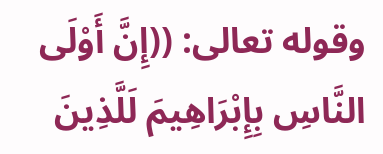وقوله تعالى: ((إِنَّ أَوْلَى النَّاسِ بِإِبْرَاهِيمَ لَلَّذِينَ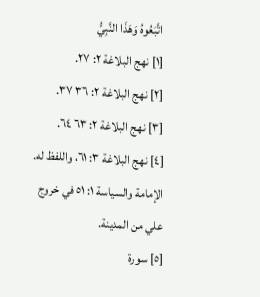اتَّبَعُوهُ وَهَذَا النَّبِيُّ
[١] نهج البلاغة ٢: ٢٧.
[٢] نهج البلاغة ٢: ٣٦ ٣٧.
[٣] نهج البلاغة ٢: ٦٣ ٦٤.
[٤] نهج البلاغة ٣: ٦١، واللفظ له. الإمامة والسياسة ١: ٥١ في خروج علي من المدينة.
[٥] سورة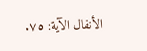الأنفال الآية: ٧٥.